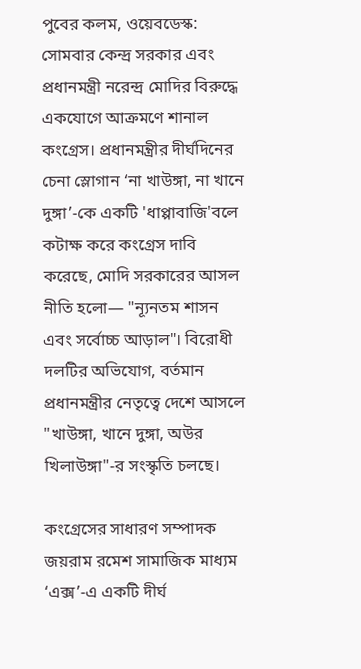পুবের কলম, ওয়েবডেস্ক: সোমবার কেন্দ্র সরকার এবং প্রধানমন্ত্রী নরেন্দ্র মোদির বিরুদ্ধে একযোগে আক্রমণে শানাল কংগ্রেস। প্রধানমন্ত্রীর দীর্ঘদিনের চেনা স্লোগান ‘না খাউঙ্গা, না খানে দুঙ্গা’-কে একটি 'ধাপ্পাবাজি'বলে কটাক্ষ করে কংগ্রেস দাবি করেছে, মোদি সরকারের আসল নীতি হলো— "ন্যূনতম শাসন এবং সর্বোচ্চ আড়াল"। বিরোধী দলটির অভিযোগ, বর্তমান প্রধানমন্ত্রীর নেতৃত্বে দেশে আসলে "খাউঙ্গা, খানে দুঙ্গা, অউর খিলাউঙ্গা"-র সংস্কৃতি চলছে।

কংগ্রেসের সাধারণ সম্পাদক জয়রাম রমেশ সামাজিক মাধ্যম ‘এক্স’-এ একটি দীর্ঘ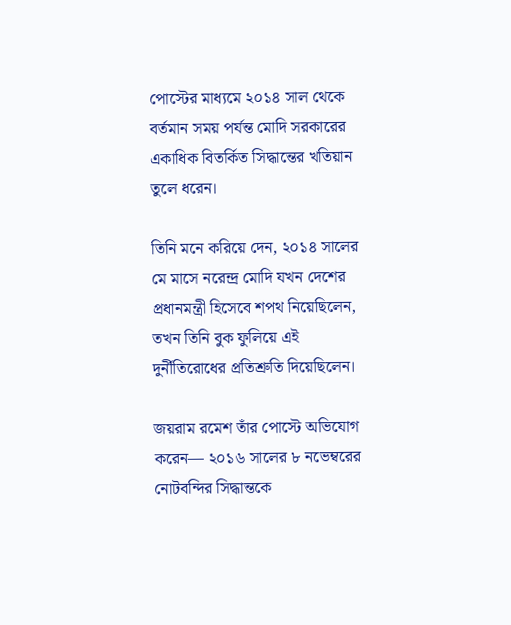পোস্টের মাধ্যমে ২০১৪ সাল থেকে বর্তমান সময় পর্যন্ত মোদি সরকারের একাধিক বিতর্কিত সিদ্ধান্তের খতিয়ান তুলে ধরেন।

তিনি মনে করিয়ে দেন, ২০১৪ সালের মে মাসে নরেন্দ্র মোদি যখন দেশের প্রধানমন্ত্রী হিসেবে শপথ নিয়েছিলেন, তখন তিনি বুক ফুলিয়ে এই দুর্নীতিরোধের প্রতিশ্রুতি দিয়েছিলেন।

জয়রাম রমেশ তাঁর পোস্টে অভিযোগ করেন— ২০১৬ সালের ৮ নভেম্বরের নোটবন্দির সিদ্ধান্তকে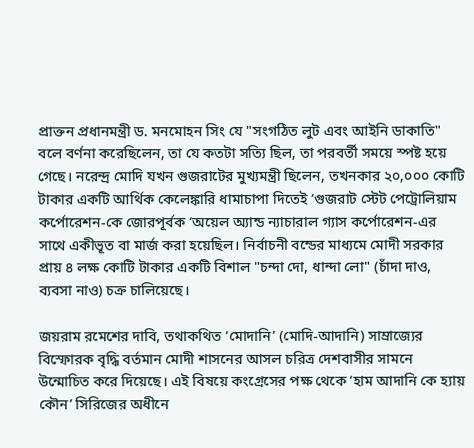প্রাক্তন প্রধানমন্ত্রী ড. মনমোহন সিং যে "সংগঠিত লুট এবং আইনি ডাকাতি" বলে বর্ণনা করেছিলেন, তা যে কতটা সত্যি ছিল, তা পরবর্তী সময়ে স্পষ্ট হয়ে গেছে। নরেন্দ্র মোদি যখন গুজরাটের মুখ্যমন্ত্রী ছিলেন, তখনকার ২০,০০০ কোটি টাকার একটি আর্থিক কেলেঙ্কারি ধামাচাপা দিতেই ‘গুজরাট স্টেট পেট্রোলিয়াম কর্পোরেশন-কে জোরপূর্বক ‘অয়েল অ্যান্ড ন্যাচারাল গ্যাস কর্পোরেশন-এর সাথে একীভূত বা মার্জ করা হয়েছিল। নির্বাচনী বন্ডের মাধ্যমে মোদী সরকার প্রায় ৪ লক্ষ কোটি টাকার একটি বিশাল "চন্দা দো, ধান্দা লো" (চাঁদা দাও, ব্যবসা নাও) চক্র চালিয়েছে।

জয়রাম রমেশের দাবি, তথাকথিত ‘মোদানি’ (মোদি-আদানি) সাম্রাজ্যের বিস্ফোরক বৃদ্ধি বর্তমান মোদী শাসনের আসল চরিত্র দেশবাসীর সামনে উন্মোচিত করে দিয়েছে। এই বিষয়ে কংগ্রেসের পক্ষ থেকে ‘হাম আদানি কে হ্যায় কৌন’ সিরিজের অধীনে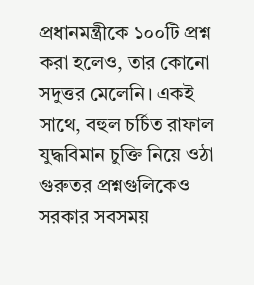প্রধানমন্ত্রীকে ১০০টি প্রশ্ন করা হলেও, তার কোনো সদুত্তর মেলেনি। একই সাথে, বহুল চর্চিত রাফাল যুদ্ধবিমান চুক্তি নিয়ে ওঠা গুরুতর প্রশ্নগুলিকেও সরকার সবসময়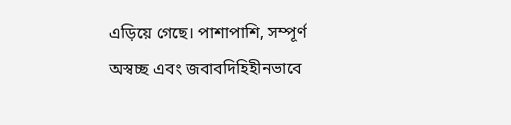এড়িয়ে গেছে। পাশাপাশি, সম্পূর্ণ অস্বচ্ছ এবং জবাবদিহিহীনভাবে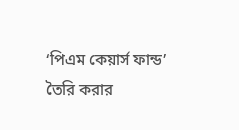‘পিএম কেয়ার্স ফান্ড’ তৈরি করার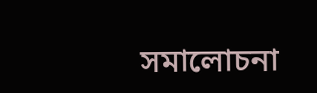সমালোচনা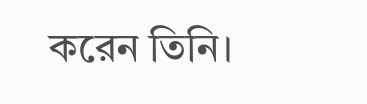করেন তিনি।